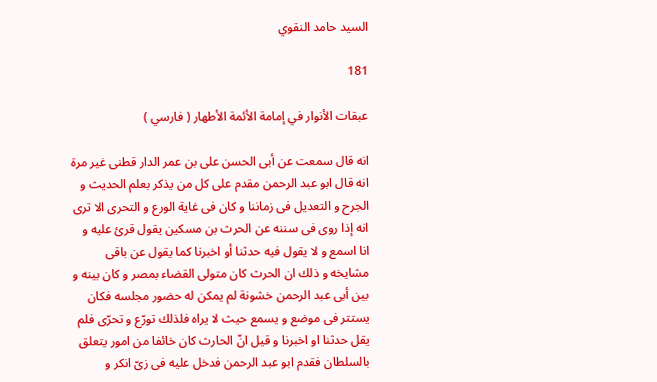السيد حامد النقوي

181

عبقات الأنوار في إمامة الأئمة الأطهار ( فارسي )

انه قال سمعت عن أبى الحسن على بن عمر الدار قطنى غير مرة انه قال ابو عبد الرحمن مقدم على كل من يذكر بعلم الحديث و الجرح و التعديل فى زماننا و كان فى غاية الورع و التحرى الا ترى انه إذا روى فى سننه عن الحرث بن مسكين يقول قرئ عليه و انا اسمع و لا يقول فيه حدثنا أو اخبرنا كما يقول عن باقى مشايخه و ذلك ان الحرث كان متولى القضاء بمصر و كان بينه و بين أبى عبد الرحمن خشونة لم يمكن له حضور مجلسه فكان يستتر فى موضع و يسمع حيث لا يراه فلذلك تورّع و تحرّى فلم يقل حدثنا او اخبرنا و قيل انّ الحارث كان خائفا من امور يتعلق بالسلطان فقدم ابو عبد الرحمن فدخل عليه فى زىّ انكر و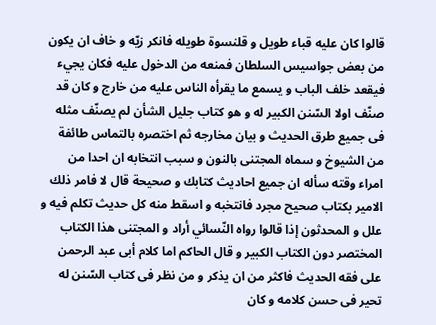قالوا كان عليه قباء طويل و قلنسوة طويله فانكر زيّه و خاف ان يكون من بعض جواسيس السلطان فمنعه من الدخول عليه فكان يجيء فيقعد خلف الباب و يسمع ما يقرأه الناس عليه من خارج و كان قد صنّف اولا السّنن الكبير له و هو كتاب جليل الشأن لم يصنّف مثله فى جميع طرق الحديث و بيان مخارجه ثم اختصره بالتماس طائفة من الشيوخ و سماه المجتنى بالنون و سبب انتخابه ان احدا من امراء وقته سأله ان جميع احاديث كتابك و صحيحة قال لا فامر ذلك الامير بكتاب صحيح مجرد فانتخبه و اسقط منه كل حديث تكلم فيه و علل و المحدثون إذا قالوا رواه النّسائي أراد و المجتنى هذا الكتاب المختصر دون الكتاب الكبير و قال الحاكم اما كلام أبى عبد الرحمن على فقه الحديث فاكثر من ان يذكر و من نظر فى كتاب السّنن له تحير فى حسن كلامه و كان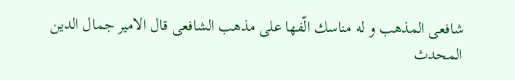شافعى المذهب و له مناسك الّفها على مذهب الشافعى قال الامير جمال الدين المحدث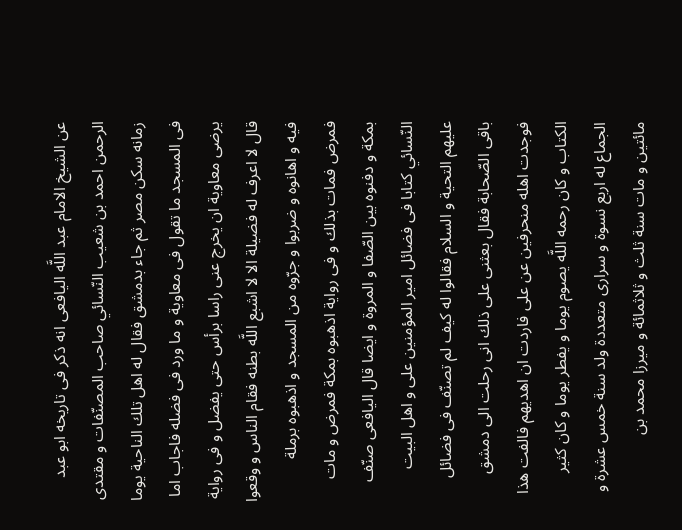عن الشيخ الامام عبد اللَّه اليافعى انه ذكر فى تاريخه ابو عبد الرحمن احمد بن شعيب النّسائي صاحب المصنّفات و مقتدى زمانه سكن مصر ثم جاء بدمشق فقال له اهل تلك الناحية يوما فى المسجد ما تقول فى معاوية و ما ورد فى فضله فاجاب اما يرضى معاوية ان يخرج عنى راسا برأس حتى يفضل و فى رواية قال لا اعرف له فضيلة الا لا اشبع اللَّه بطنه فقام الناس و وقعوا فيه و اهانوه و ضربوا و جرّوه من المسجد و اذهبوه برملة فمرض فمات بذلك و فى رواية اذهبوه بمكة فمرض و مات بمكة و دفنوه بين الصّفا و المروة و ايضا قال اليافعى صنّف النّسائي كتابا فى فضائل امير المؤمنين على و اهل البيت عليهم التحية و السلام فقالوا له كيف لم تصنّف فى فضائل باقى الصّحابة فقال بعثنى على ذلك انى رحلت الى دمشق فوجدت اهله منحرفين عن على فاردت ان اهديهم فالفت هذا الكتاب و كان رحمه اللَّه يصوم يوما و يفطر يوما و كان كثير الجماع له اربع نسوة و سرارى متعددة ولد سنة خمس عشرة و مائتين و مات سنة ثلث و ثلاثمائة و ميرزا محمد بن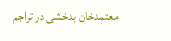معتمدخان بدخشى در تراجم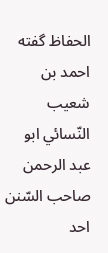الحفاظ گفته احمد بن شعيب النّسائي ابو عبد الرحمن صاحب السّنن احد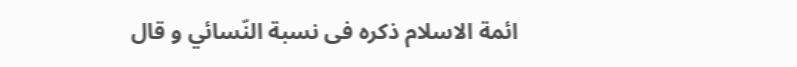ائمة الاسلام ذكره فى نسبة النّسائي و قال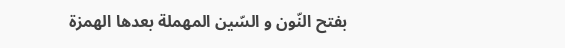بفتح النّون و السّين المهملة بعدها الهمزة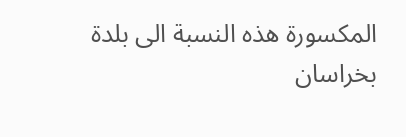المكسورة هذه النسبة الى بلدة بخراسان